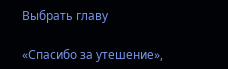Выбрать главу

«Спасибо за утешение»,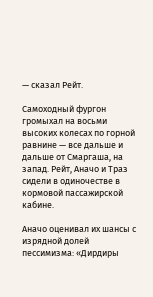— сказал Рейт.

Самоходный фургон громыхал на восьми высоких колесах по горной равнине — все дальше и дальше от Смаргаша, на запад. Рейт, Аначо и Траз сидели в одиночестве в кормовой пассажирской кабине.

Аначо оценивал их шансы с изрядной долей пессимизма: «Дирдиры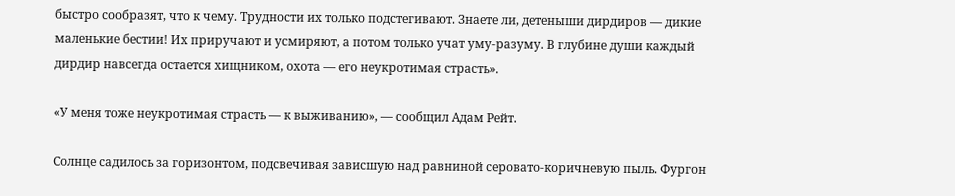быстро сообразят, что к чему. Трудности их только подстегивают. Знаете ли, детеныши дирдиров — дикие маленькие бестии! Их приручают и усмиряют, а потом только учат уму-разуму. В глубине души каждый дирдир навсегда остается хищником, охота — его неукротимая страсть».

«У меня тоже неукротимая страсть — к выживанию», — сообщил Адам Рейт.

Солнце садилось за горизонтом, подсвечивая зависшую над равниной серовато-коричневую пыль. Фургон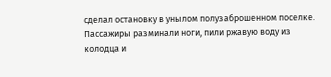сделал остановку в унылом полузаброшенном поселке. Пассажиры разминали ноги, пили ржавую воду из колодца и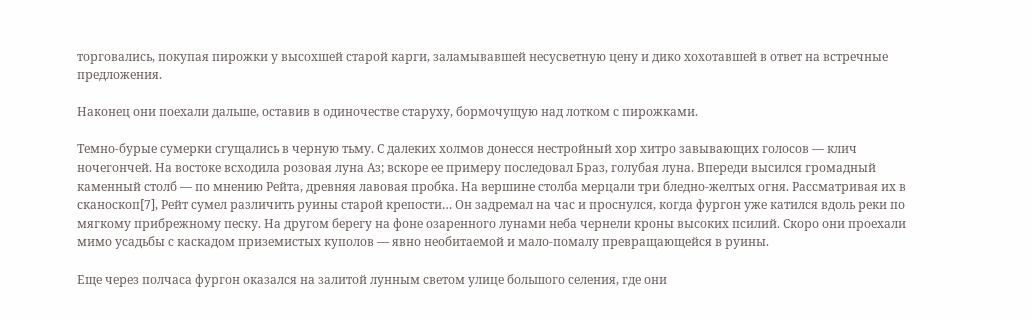торговались, покупая пирожки у высохшей старой карги, заламывавшей несусветную цену и дико хохотавшей в ответ на встречные предложения.

Наконец они поехали дальше, оставив в одиночестве старуху, бормочущую над лотком с пирожками.

Темно-бурые сумерки сгущались в черную тьму. С далеких холмов донесся нестройный хор хитро завывающих голосов — клич ночегончей. На востоке всходила розовая луна Аз; вскоре ее примеру последовал Браз, голубая луна. Впереди высился громадный каменный столб — по мнению Рейта, древняя лавовая пробка. На вершине столба мерцали три бледно-желтых огня. Рассматривая их в сканоскоп[7], Рейт сумел различить руины старой крепости… Он задремал на час и проснулся, когда фургон уже катился вдоль реки по мягкому прибрежному песку. На другом берегу на фоне озаренного лунами неба чернели кроны высоких псилий. Скоро они проехали мимо усадьбы с каскадом приземистых куполов — явно необитаемой и мало-помалу превращающейся в руины.

Еще через полчаса фургон оказался на залитой лунным светом улице большого селения, где они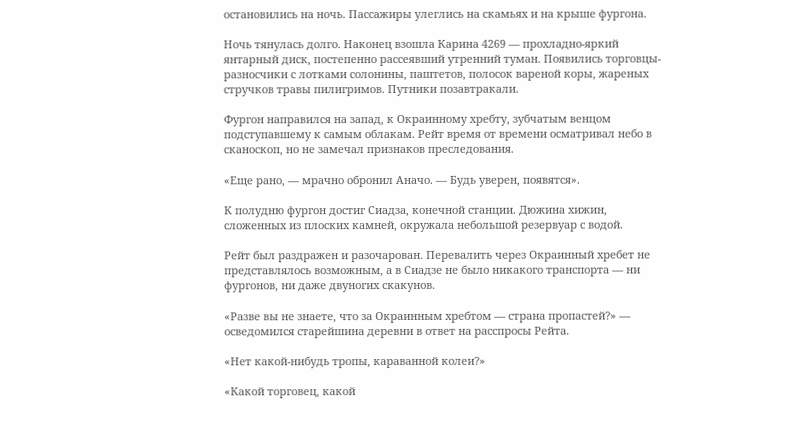остановились на ночь. Пассажиры улеглись на скамьях и на крыше фургона.

Ночь тянулась долго. Наконец взошла Карина 4269 — прохладно-яркий янтарный диск, постепенно рассеявший утренний туман. Появились торговцы-разносчики с лотками солонины, паштетов, полосок вареной коры, жареных стручков травы пилигримов. Путники позавтракали.

Фургон направился на запад, к Окраинному хребту, зубчатым венцом подступавшему к самым облакам. Рейт время от времени осматривал небо в сканоскоп, но не замечал признаков преследования.

«Еще рано, — мрачно обронил Аначо. — Будь уверен, появятся».

К полудню фургон достиг Сиадза, конечной станции. Дюжина хижин, сложенных из плоских камней, окружала небольшой резервуар с водой.

Рейт был раздражен и разочарован. Перевалить через Окраинный хребет не представлялось возможным, а в Сиадзе не было никакого транспорта — ни фургонов, ни даже двуногих скакунов.

«Разве вы не знаете, что за Окраинным хребтом — страна пропастей?» — осведомился старейшина деревни в ответ на расспросы Рейта.

«Нет какой-нибудь тропы, караванной колеи?»

«Какой торговец, какой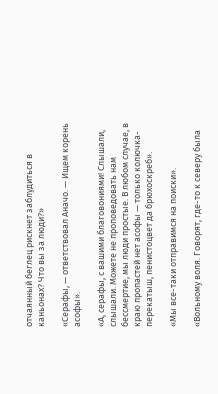отчаянный беглец рискнет заблудиться в каньонах? Что вы за люди?»

«Серафы, — ответствовал Аначо. — Ищем корень асофы».

«А, серафы, с вашими благовониями! Слышали, слышали. Можете не проповедовать нам бессмертие, мы люди простые. В любом случае, в краю пропастей нет асофы — только колючка-перекатыш, пенистоцвет да брюхоскреб».

«Мы все-таки отправимся на поиски».

«Вольному воля. Говорят, где-то к северу была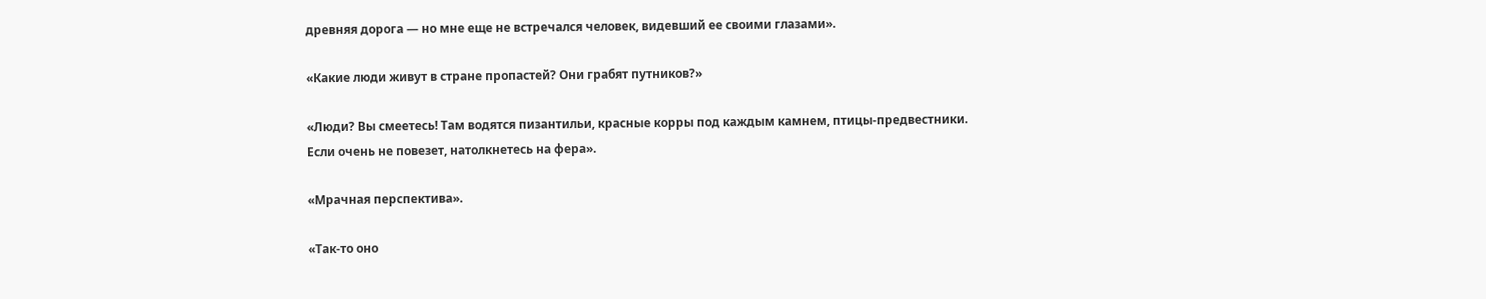древняя дорога — но мне еще не встречался человек, видевший ее своими глазами».

«Какие люди живут в стране пропастей? Они грабят путников?»

«Люди? Вы смеетесь! Там водятся пизантильи, красные корры под каждым камнем, птицы-предвестники. Если очень не повезет, натолкнетесь на фера».

«Мрачная перспектива».

«Так-то оно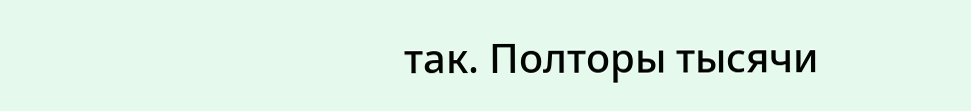так. Полторы тысячи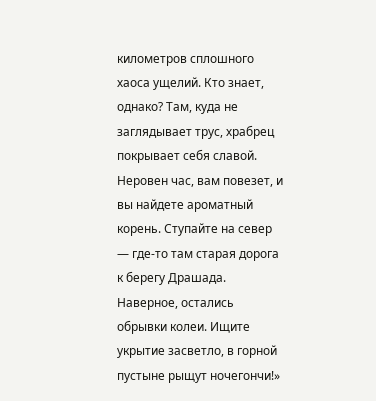километров сплошного хаоса ущелий. Кто знает, однако? Там, куда не заглядывает трус, храбрец покрывает себя славой. Неровен час, вам повезет, и вы найдете ароматный корень. Ступайте на север — где-то там старая дорога к берегу Драшада. Наверное, остались обрывки колеи. Ищите укрытие засветло, в горной пустыне рыщут ночегончи!»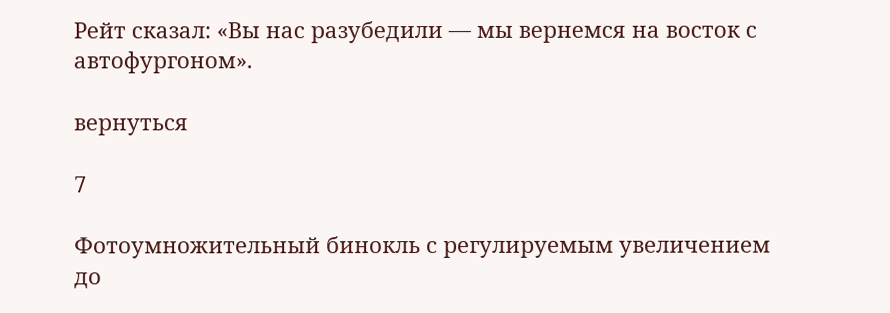Рейт сказал: «Вы нас разубедили — мы вернемся на восток с автофургоном».

вернуться

7

Фотоумножительный бинокль с регулируемым увеличением до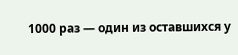1000 раз — один из оставшихся у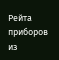Рейта приборов из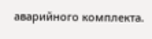аварийного комплекта.